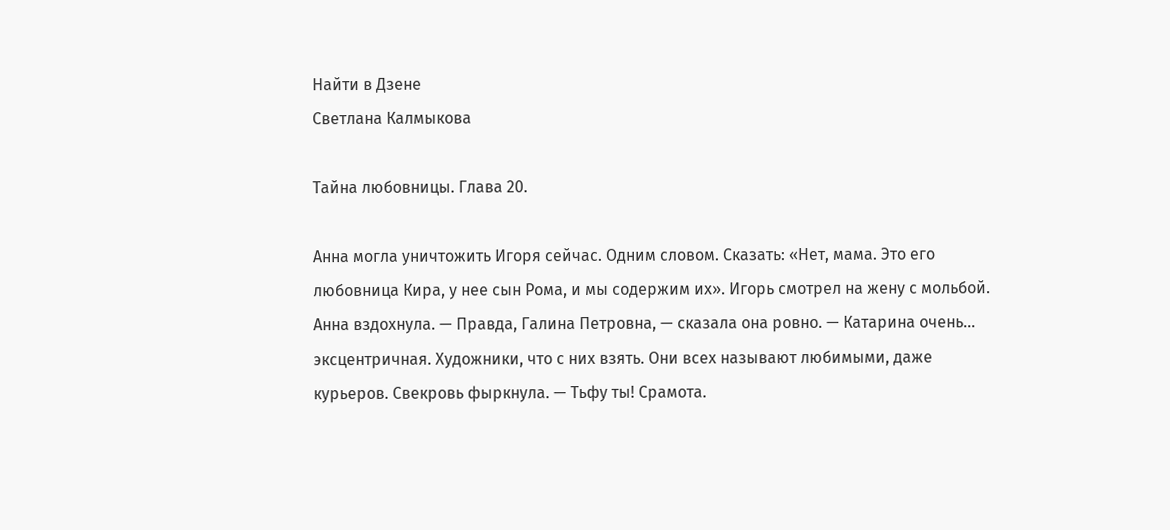Найти в Дзене
Светлана Калмыкова

Тайна любовницы. Глава 20.

Анна могла уничтожить Игоря сейчас. Одним словом. Сказать: «Нет, мама. Это его любовница Кира, у нее сын Рома, и мы содержим их». Игорь смотрел на жену с мольбой. Анна вздохнула. — Правда, Галина Петровна, — сказала она ровно. — Катарина очень... эксцентричная. Художники, что с них взять. Они всех называют любимыми, даже курьеров. Свекровь фыркнула. — Тьфу ты! Срамота.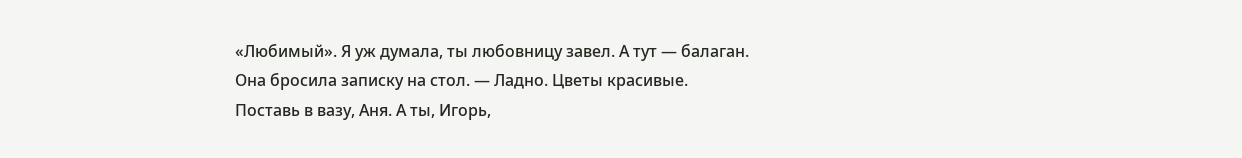«Любимый». Я уж думала, ты любовницу завел. А тут — балаган. Она бросила записку на стол. — Ладно. Цветы красивые. Поставь в вазу, Аня. А ты, Игорь,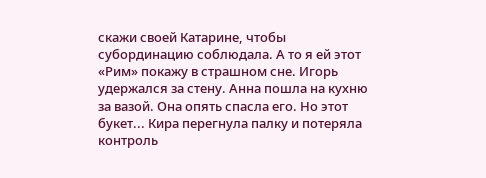скажи своей Катарине, чтобы субординацию соблюдала. А то я ей этот «Рим» покажу в страшном сне. Игорь удержался за стену. Анна пошла на кухню за вазой. Она опять спасла его. Но этот букет... Кира перегнула палку и потеряла контроль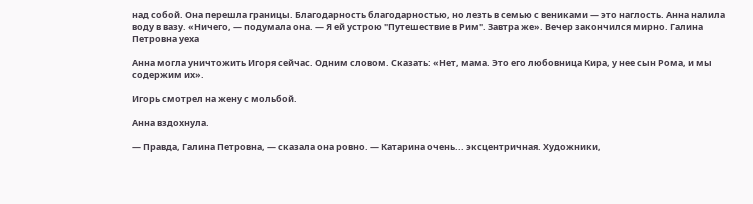над собой. Она перешла границы. Благодарность благодарностью, но лезть в семью с вениками — это наглость. Анна налила воду в вазу. «Ничего, — подумала она. — Я ей устрою "Путешествие в Рим". Завтра же». Вечер закончился мирно. Галина Петровна уеха

Анна могла уничтожить Игоря сейчас. Одним словом. Сказать: «Нет, мама. Это его любовница Кира, у нее сын Рома, и мы содержим их».

Игорь смотрел на жену с мольбой.

Анна вздохнула.

— Правда, Галина Петровна, — сказала она ровно. — Катарина очень... эксцентричная. Художники,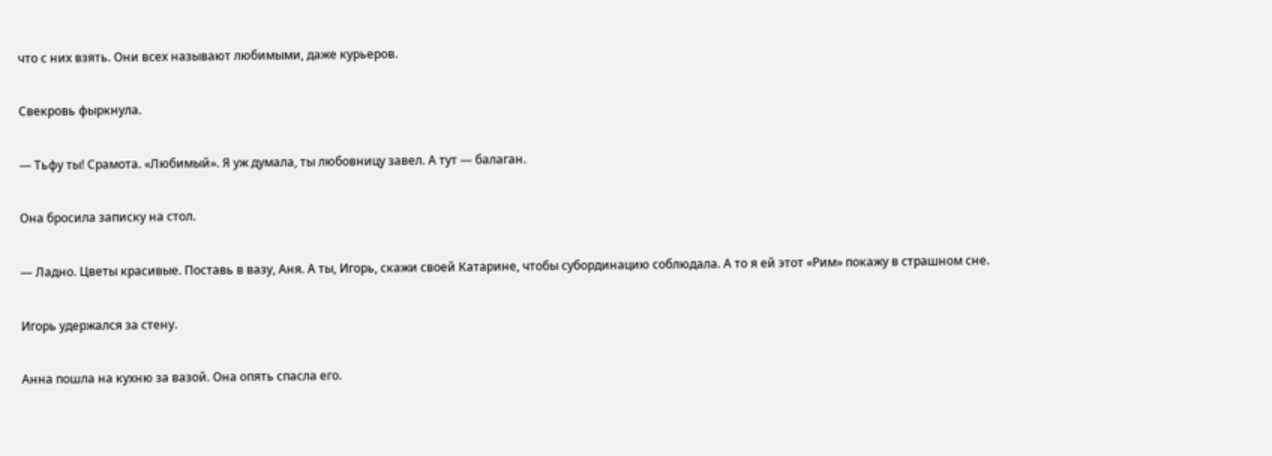что с них взять. Они всех называют любимыми, даже курьеров.

Свекровь фыркнула.

— Тьфу ты! Срамота. «Любимый». Я уж думала, ты любовницу завел. А тут — балаган.

Она бросила записку на стол.

— Ладно. Цветы красивые. Поставь в вазу, Аня. А ты, Игорь, скажи своей Катарине, чтобы субординацию соблюдала. А то я ей этот «Рим» покажу в страшном сне.

Игорь удержался за стену.

Анна пошла на кухню за вазой. Она опять спасла его.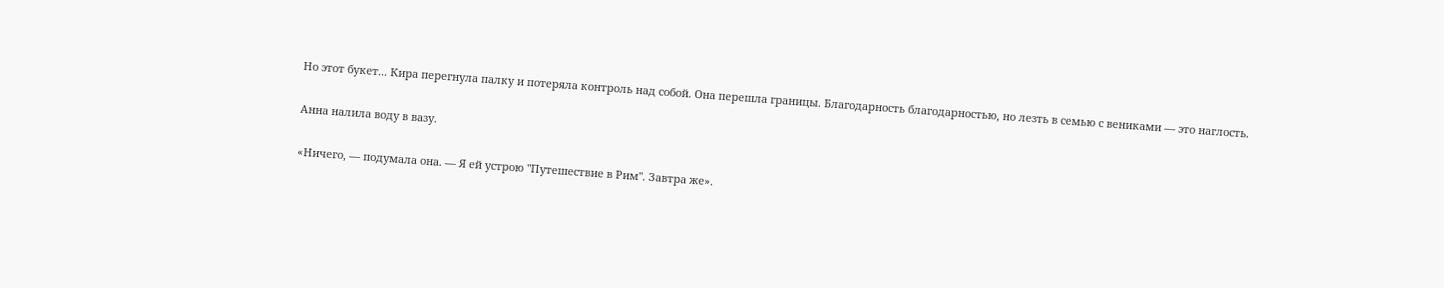Но этот букет... Кира перегнула палку и потеряла контроль над собой. Она перешла границы. Благодарность благодарностью, но лезть в семью с вениками — это наглость.

Анна налила воду в вазу.

«Ничего, — подумала она. — Я ей устрою "Путешествие в Рим". Завтра же».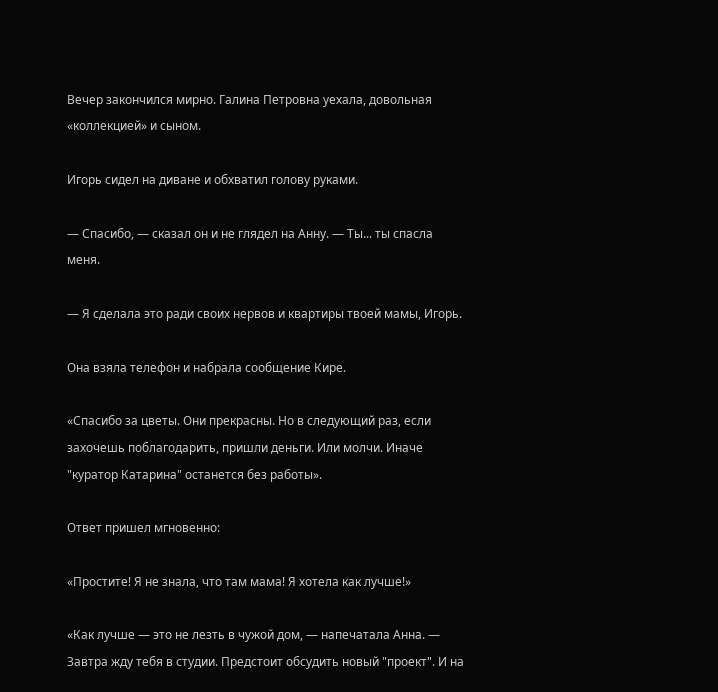Вечер закончился мирно. Галина Петровна уехала, довольная «коллекцией» и сыном.

Игорь сидел на диване и обхватил голову руками.

— Спасибо, — сказал он и не глядел на Анну. — Ты... ты спасла меня.

— Я сделала это ради своих нервов и квартиры твоей мамы, Игорь.

Она взяла телефон и набрала сообщение Кире.

«Спасибо за цветы. Они прекрасны. Но в следующий раз, если захочешь поблагодарить, пришли деньги. Или молчи. Иначе "куратор Катарина" останется без работы».

Ответ пришел мгновенно:

«Простите! Я не знала, что там мама! Я хотела как лучше!»

«Как лучше — это не лезть в чужой дом, — напечатала Анна. — Завтра жду тебя в студии. Предстоит обсудить новый "проект". И на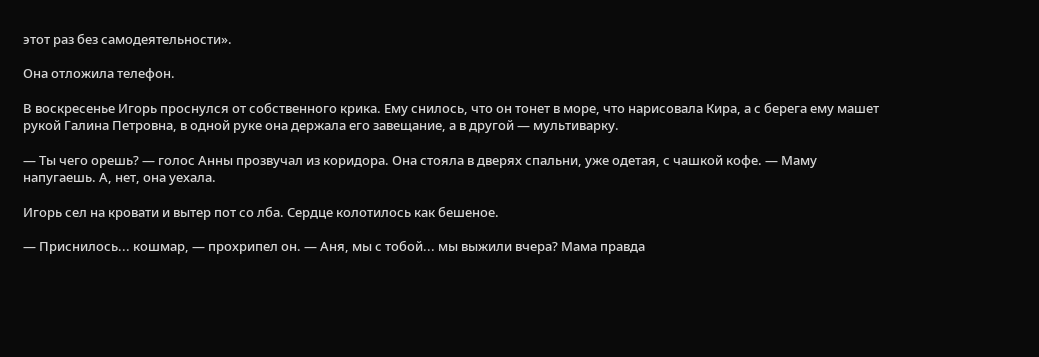этот раз без самодеятельности».

Она отложила телефон.

В воскресенье Игорь проснулся от собственного крика. Ему снилось, что он тонет в море, что нарисовала Кира, а с берега ему машет рукой Галина Петровна, в одной руке она держала его завещание, а в другой — мультиварку.

— Ты чего орешь? — голос Анны прозвучал из коридора. Она стояла в дверях спальни, уже одетая, с чашкой кофе. — Маму напугаешь. А, нет, она уехала.

Игорь сел на кровати и вытер пот со лба. Сердце колотилось как бешеное.

— Приснилось... кошмар, — прохрипел он. — Аня, мы с тобой... мы выжили вчера? Мама правда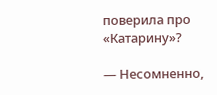поверила про «Катарину»?

— Несомненно,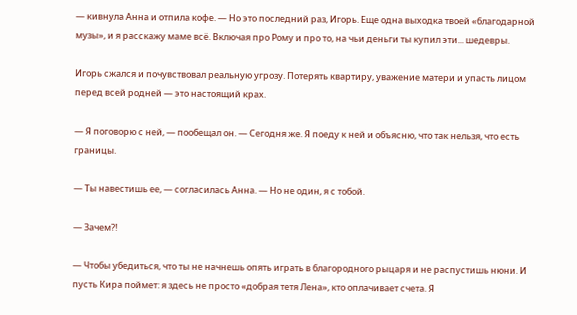— кивнула Анна и отпила кофе. — Но это последний раз, Игорь. Еще одна выходка твоей «благодарной музы», и я расскажу маме всё. Включая про Рому и про то, на чьи деньги ты купил эти... шедевры.

Игорь сжался и почувствовал реальную угрозу. Потерять квартиру, уважение матери и упасть лицом перед всей родней — это настоящий крах.

— Я поговорю с ней, — пообещал он. — Сегодня же. Я поеду к ней и объясню, что так нельзя, что есть границы.

— Ты навестишь ее, — согласилась Анна. — Но не один, я с тобой.

— Зачем?!

— Чтобы убедиться, что ты не начнешь опять играть в благородного рыцаря и не распустишь нюни. И пусть Кира поймет: я здесь не просто «добрая тетя Лена», кто оплачивает счета. Я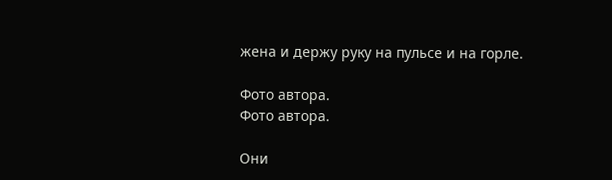жена и держу руку на пульсе и на горле.

Фото автора.
Фото автора.

Они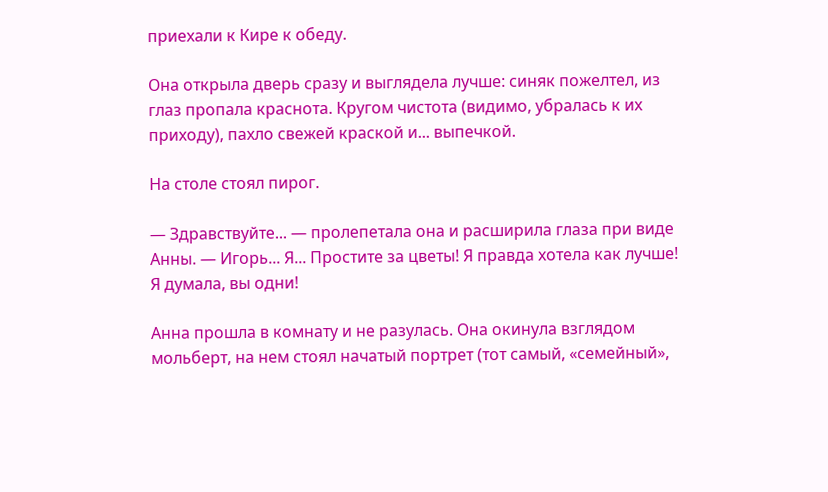приехали к Кире к обеду.

Она открыла дверь сразу и выглядела лучше: синяк пожелтел, из глаз пропала краснота. Кругом чистота (видимо, убралась к их приходу), пахло свежей краской и... выпечкой.

На столе стоял пирог.

— Здравствуйте... — пролепетала она и расширила глаза при виде Анны. — Игорь... Я... Простите за цветы! Я правда хотела как лучше! Я думала, вы одни!

Анна прошла в комнату и не разулась. Она окинула взглядом мольберт, на нем стоял начатый портрет (тот самый, «семейный»,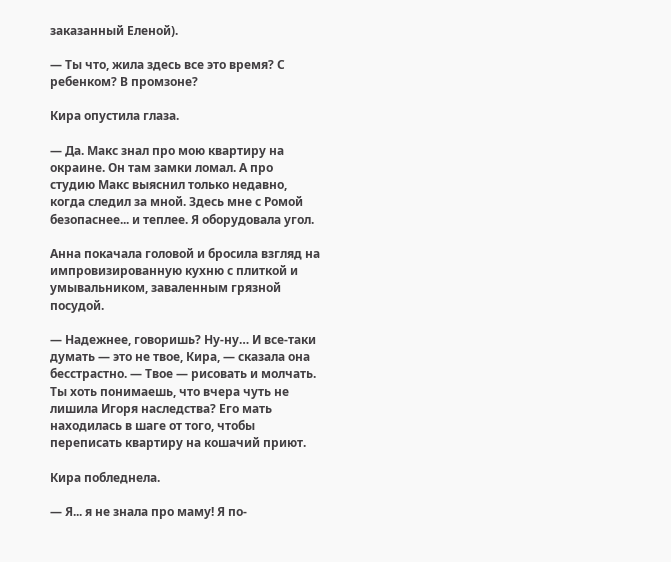заказанный Еленой).

— Ты что, жила здесь все это время? С ребенком? В промзоне?

Кира опустила глаза.

— Да. Макс знал про мою квартиру на окраине. Он там замки ломал. А про студию Макс выяснил только недавно, когда следил за мной. Здесь мне с Ромой безопаснее... и теплее. Я оборудовала угол.

Анна покачала головой и бросила взгляд на импровизированную кухню с плиткой и умывальником, заваленным грязной посудой.

— Надежнее, говоришь? Ну-ну… И все-таки думать — это не твое, Кира, — сказала она бесстрастно. — Твое — рисовать и молчать. Ты хоть понимаешь, что вчера чуть не лишила Игоря наследства? Его мать находилась в шаге от того, чтобы переписать квартиру на кошачий приют.

Кира побледнела.

— Я... я не знала про маму! Я по-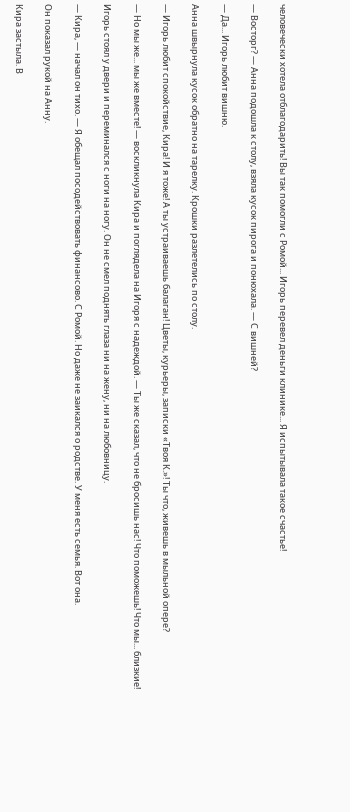человечески хотела отблагодарить! Вы так помогли с Ромой... Игорь перевел деньги клинике... Я испытывала такое счастье!

— Восторг? — Анна подошла к столу, взяла кусок пирога и понюхала. — С вишней?

— Да... Игорь любит вишню.

Анна швырнула кусок обратно на тарелку. Крошки разлетелись по столу.

— Игорь любит спокойствие, Кира! И я тоже! А ты устраиваешь балаган! Цветы, курьеры, записки «Твоя К.»! Ты что, живешь в мыльной опере?

— Но мы же... мы же вместе! — воскликнула Кира и поглядела на Игоря с надеждой. — Ты же сказал, что не бросишь нас! Что поможешь! Что мы... близкие!

Игорь стоял у двери и переминался с ноги на ногу. Он не смел поднять глаза ни на жену, ни на любовницу.

— Кира, — начал он тихо. — Я обещал посодействовать финансово. С Ромой. Но даже не заикался о родстве. У меня есть семья. Вот она.

Он показал рукой на Анну.

Кира застыла. В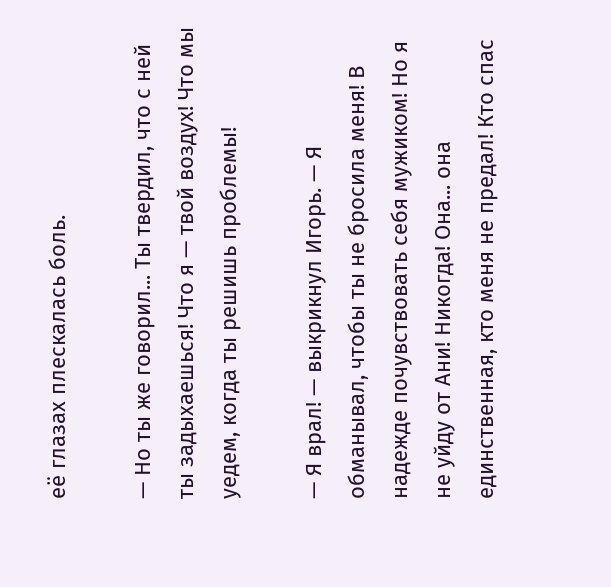её глазах плескалась боль.

— Но ты же говорил... Ты твердил, что с ней ты задыхаешься! Что я — твой воздух! Что мы уедем, когда ты решишь проблемы!

— Я врал! — выкрикнул Игорь. — Я обманывал, чтобы ты не бросила меня! В надежде почувствовать себя мужиком! Но я не уйду от Ани! Никогда! Она... она единственная, кто меня не предал! Кто спас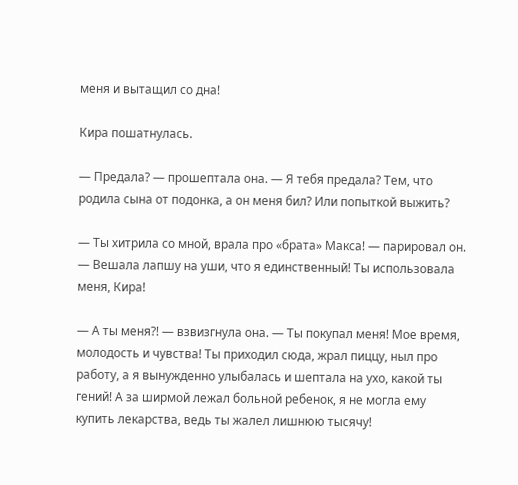меня и вытащил со дна!

Кира пошатнулась.

— Предала? — прошептала она. — Я тебя предала? Тем, что родила сына от подонка, а он меня бил? Или попыткой выжить?

— Ты хитрила со мной, врала про «брата» Макса! — парировал он. — Вешала лапшу на уши, что я единственный! Ты использовала меня, Кира!

— А ты меня?! — взвизгнула она. — Ты покупал меня! Мое время, молодость и чувства! Ты приходил сюда, жрал пиццу, ныл про работу, а я вынужденно улыбалась и шептала на ухо, какой ты гений! А за ширмой лежал больной ребенок, я не могла ему купить лекарства, ведь ты жалел лишнюю тысячу!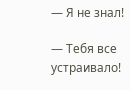— Я не знал!

— Тебя все устраивало!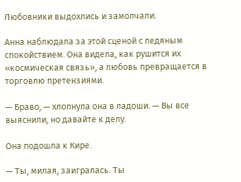Любовники выдохлись и замолчали.

Анна наблюдала за этой сценой с ледяным спокойствием. Она видела, как рушится их «космическая связь», а любовь превращается в торговлю претензиями.

— Браво, — хлопнула она в ладоши. — Вы все выяснили, но давайте к делу.

Она подошла к Кире.

— Ты, милая, заигралась. Ты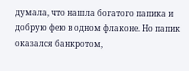думала, что нашла богатого папика и добрую фею в одном флаконе. Но папик оказался банкротом,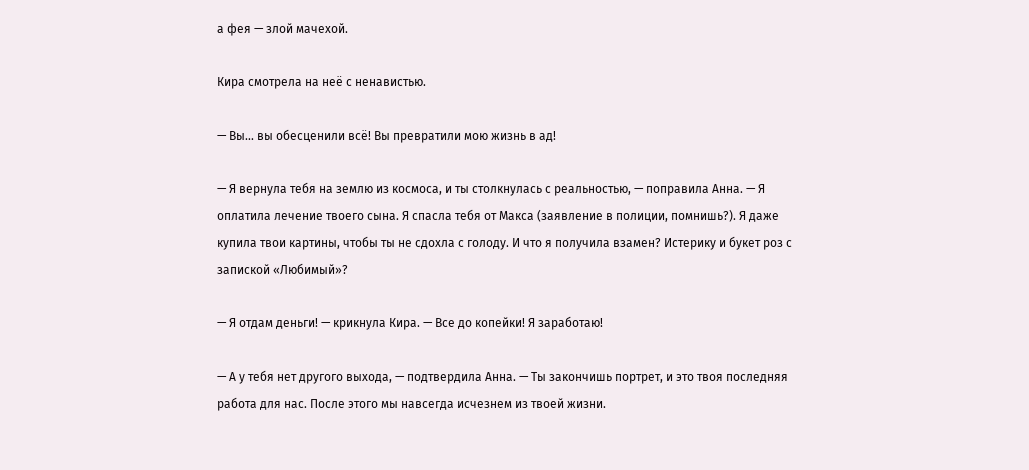а фея — злой мачехой.

Кира смотрела на неё с ненавистью.

— Вы... вы обесценили всё! Вы превратили мою жизнь в ад!

— Я вернула тебя на землю из космоса, и ты столкнулась с реальностью, — поправила Анна. — Я оплатила лечение твоего сына. Я спасла тебя от Макса (заявление в полиции, помнишь?). Я даже купила твои картины, чтобы ты не сдохла с голоду. И что я получила взамен? Истерику и букет роз с запиской «Любимый»?

— Я отдам деньги! — крикнула Кира. — Все до копейки! Я заработаю!

— А у тебя нет другого выхода, — подтвердила Анна. — Ты закончишь портрет, и это твоя последняя работа для нас. После этого мы навсегда исчезнем из твоей жизни.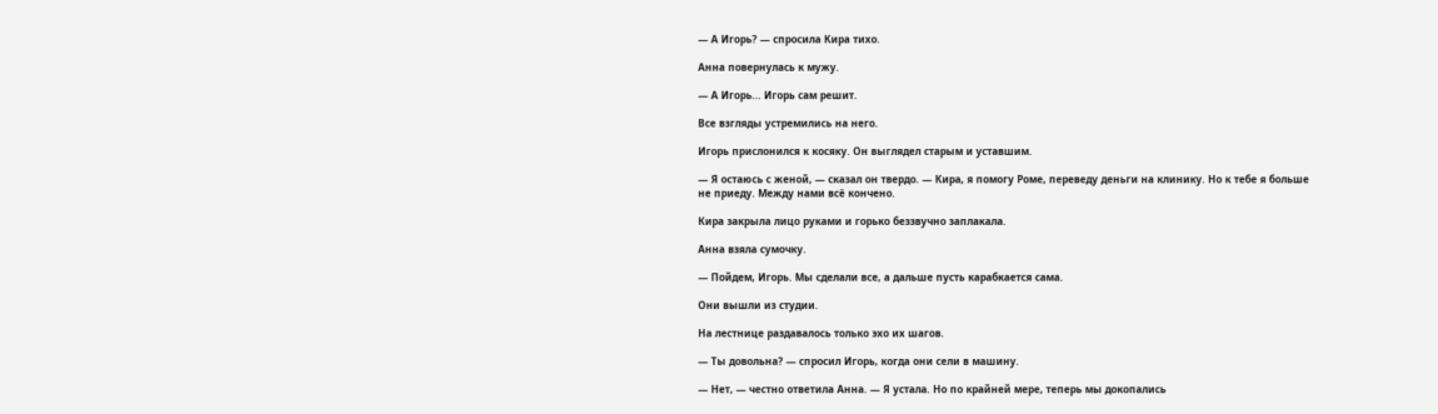— А Игорь? — спросила Кира тихо.

Анна повернулась к мужу.

— А Игорь... Игорь сам решит.

Все взгляды устремились на него.

Игорь прислонился к косяку. Он выглядел старым и уставшим.

— Я остаюсь с женой, — сказал он твердо. — Кира, я помогу Роме, переведу деньги на клинику. Но к тебе я больше не приеду. Между нами всё кончено.

Кира закрыла лицо руками и горько беззвучно заплакала.

Анна взяла сумочку.

— Пойдем, Игорь. Мы сделали все, а дальше пусть карабкается сама.

Они вышли из студии.

На лестнице раздавалось только эхо их шагов.

— Ты довольна? — спросил Игорь, когда они сели в машину.

— Нет, — честно ответила Анна. — Я устала. Но по крайней мере, теперь мы докопались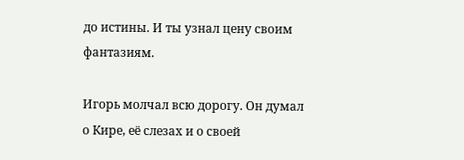до истины. И ты узнал цену своим фантазиям.

Игорь молчал всю дорогу. Он думал о Кире, её слезах и о своей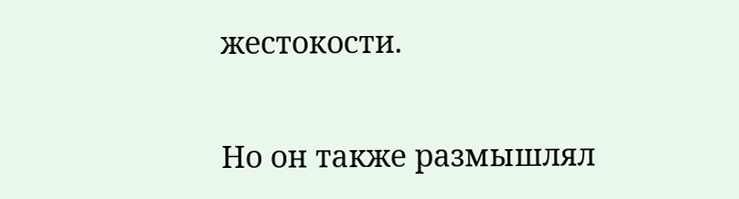жестокости.

Но он также размышлял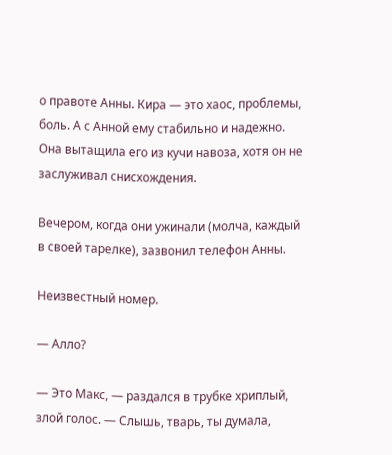о правоте Анны. Кира — это хаос, проблемы, боль. А с Анной ему стабильно и надежно. Она вытащила его из кучи навоза, хотя он не заслуживал снисхождения.

Вечером, когда они ужинали (молча, каждый в своей тарелке), зазвонил телефон Анны.

Неизвестный номер.

— Алло?

— Это Макс, — раздался в трубке хриплый, злой голос. — Слышь, тварь, ты думала,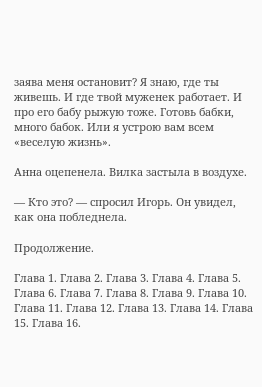заява меня остановит? Я знаю, где ты живешь. И где твой муженек работает. И про его бабу рыжую тоже. Готовь бабки, много бабок. Или я устрою вам всем «веселую жизнь».

Анна оцепенела. Вилка застыла в воздухе.

— Кто это? — спросил Игорь. Он увидел, как она побледнела.

Продолжение.

Глава 1. Глава 2. Глава 3. Глава 4. Глава 5. Глава 6. Глава 7. Глава 8. Глава 9. Глава 10. Глава 11. Глава 12. Глава 13. Глава 14. Глава 15. Глава 16.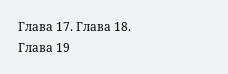Глава 17. Глава 18. Глава 19